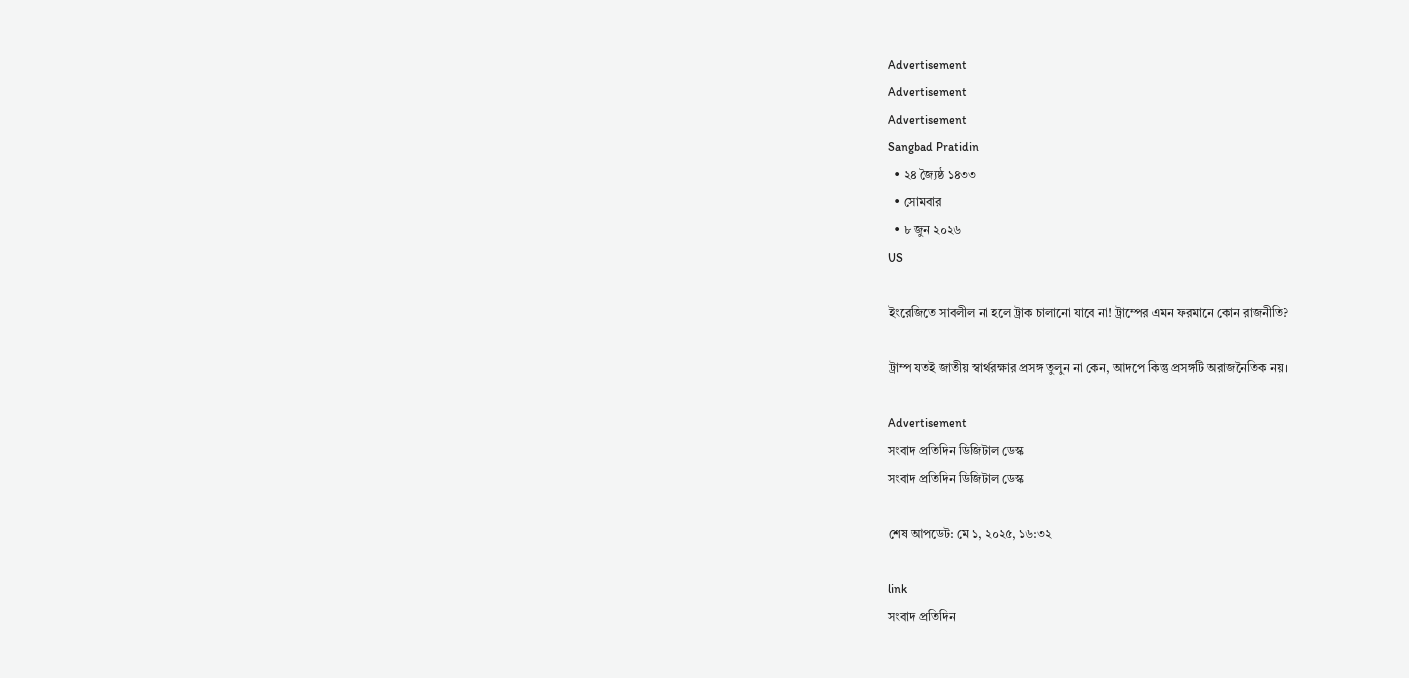Advertisement
Advertisement
Advertisement
Sangbad Pratidin
  • ২৪ জ্যৈষ্ঠ ১৪৩৩
  • সোমবার
  • ৮ জুন ২০২৬
US

ইংরেজিতে সাবলীল না হলে ট্রাক চালানো যাবে না! ট্রাম্পের এমন ফরমানে কোন রাজনীতি?

ট্রাম্প যতই জাতীয় স্বার্থরক্ষার প্রসঙ্গ তুলুন না কেন, আদপে কিন্তু প্রসঙ্গটি অরাজনৈতিক নয়।

Advertisement
সংবাদ প্রতিদিন ডিজিটাল ডেস্ক
সংবাদ প্রতিদিন ডিজিটাল ডেস্ক

শেষ আপডেট: মে ১, ২০২৫, ১৬:৩২

link
সংবাদ প্রতিদিন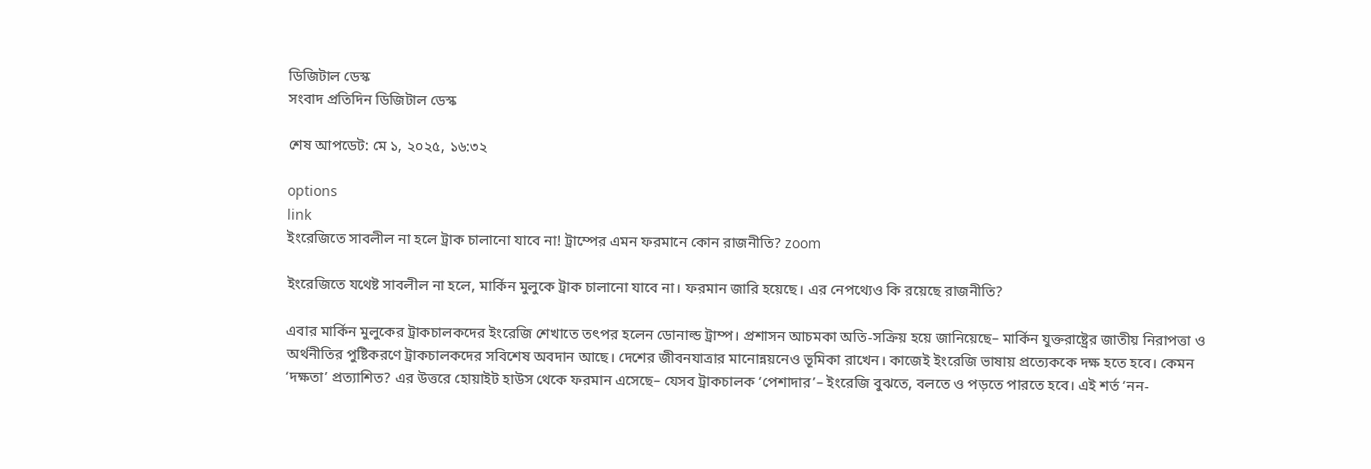ডিজিটাল ডেস্ক
সংবাদ প্রতিদিন ডিজিটাল ডেস্ক

শেষ আপডেট: মে ১, ২০২৫, ১৬:৩২

options
link
ইংরেজিতে সাবলীল না হলে ট্রাক চালানো যাবে না! ট্রাম্পের এমন ফরমানে কোন রাজনীতি? zoom

ইংরেজিতে যথেষ্ট সাবলীল না হলে, মার্কিন মুলুকে ট্রাক চালানো যাবে না। ফরমান জারি হয়েছে। এর নেপথ্যেও কি রয়েছে রাজনীতি?

এবার মার্কিন মুলুকের ট্রাকচালকদের ইংরেজি শেখাতে তৎপর হলেন ডোনাল্ড ট্রাম্প। প্রশাসন আচমকা অতি-সক্রিয় হয়ে জানিয়েছে– মার্কিন যুক্তরাষ্ট্রের জাতীয় নিরাপত্তা ও অর্থনীতির পুষ্টিকরণে ট্রাকচালকদের সবিশেষ অবদান আছে। দেশের জীবনযাত্রার মানোন্নয়নেও ভূমিকা রাখেন। কাজেই ইংরেজি ভাষায় প্রত্যেককে দক্ষ হতে হবে। কেমন ‘দক্ষতা’ প্রত্যাশিত? এর উত্তরে হোয়াইট হাউস থেকে ফরমান এসেছে– যেসব ট্রাকচালক ‘পেশাদার’– ইংরেজি বুঝতে, বলতে ও পড়তে পারতে হবে। এই শর্ত ‘নন-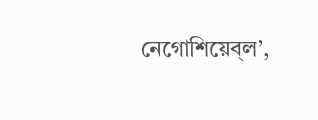নেগোশিয়েব্‌ল’,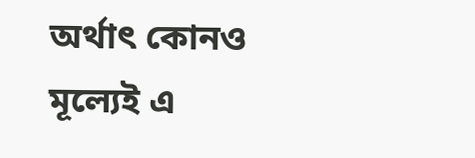অর্থাৎ কোনও মূল্যেই এ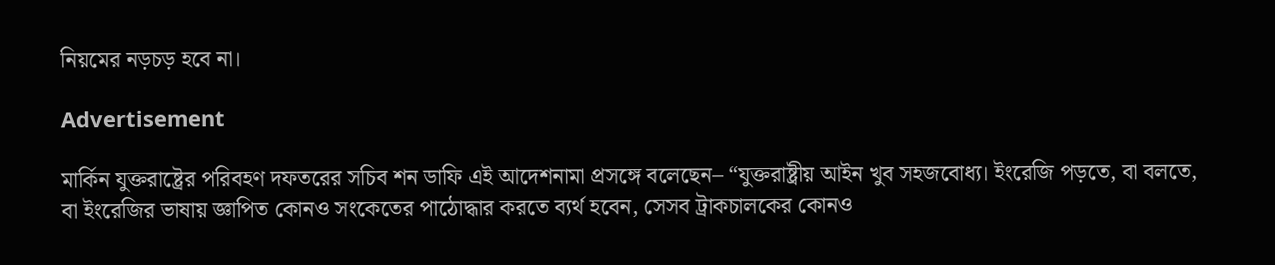নিয়মের নড়চড় হবে না।

Advertisement

মার্কিন যুক্তরাষ্ট্রের পরিবহণ দফতরের সচিব শন ডাফি এই আদেশনামা প্রসঙ্গে বলেছেন– “যুক্তরাষ্ট্রীয় আইন খুব সহজবোধ্য। ইংরেজি পড়তে, বা বলতে, বা ইংরেজির ভাষায় জ্ঞাপিত কোনও সংকেতের পাঠোদ্ধার করতে ব্যর্থ হবেন, সেসব ট্রাকচালকের কোনও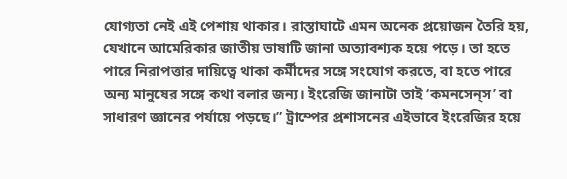যোগ্যতা নেই এই পেশায় থাকার। রাস্তাঘাটে এমন অনেক প্রয়োজন তৈরি হয়, যেখানে আমেরিকার জাতীয় ভাষাটি জানা অত্যাবশ্যক হয়ে পড়ে। তা হতে পারে নিরাপত্তার দায়িত্বে থাকা কর্মীদের সঙ্গে সংযোগ করতে, বা হতে পারে অন্য মানুষের সঙ্গে কথা বলার জন্য। ইংরেজি জানাটা তাই ‘কমনসেন্‌স’ বা সাধারণ জ্ঞানের পর্যায়ে পড়ছে।” ট্রাম্পের প্রশাসনের এইভাবে ইংরেজির হয়ে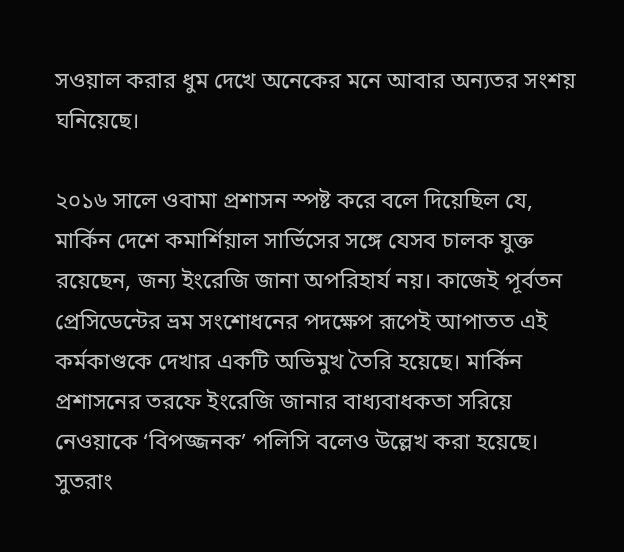সওয়াল করার ধুম দেখে অনেকের মনে আবার অন্যতর সংশয় ঘনিয়েছে।

২০১৬ সালে ওবামা প্রশাসন স্পষ্ট করে বলে দিয়েছিল যে, মার্কিন দেশে কমার্শিয়াল সার্ভিসের সঙ্গে যেসব চালক যুক্ত রয়েছেন, জন্য ইংরেজি জানা অপরিহার্য নয়। কাজেই পূর্বতন প্রেসিডেন্টের ভ্রম সংশোধনের পদক্ষেপ রূপেই আপাতত এই কর্মকাণ্ডকে দেখার একটি অভিমুখ তৈরি হয়েছে। মার্কিন প্রশাসনের তরফে ইংরেজি জানার বাধ্যবাধকতা সরিয়ে নেওয়াকে ‘বিপজ্জনক’ পলিসি বলেও উল্লেখ করা হয়েছে। সুতরাং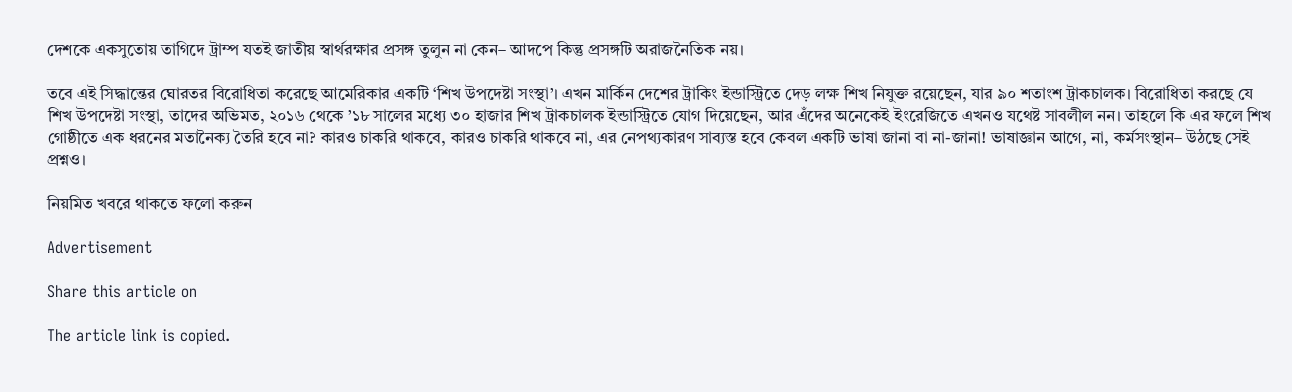দেশকে একসুতোয় তাগিদে ট্রাম্প যতই জাতীয় স্বার্থরক্ষার প্রসঙ্গ তুলুন না কেন– আদপে কিন্তু প্রসঙ্গটি অরাজনৈতিক নয়।

তবে এই সিদ্ধান্তের ঘোরতর বিরোধিতা করেছে আমেরিকার একটি ‘শিখ উপদেষ্টা সংস্থা’। এখন মার্কিন দেশের ট্রাকিং ইন্ডাস্ট্রিতে দেড় লক্ষ শিখ নিযুক্ত রয়েছেন, যার ৯০ শতাংশ ট্রাকচালক। বিরোধিতা করছে যে শিখ উপদেষ্টা সংস্থা, তাদের অভিমত, ২০১৬ থেকে ’১৮ সালের মধ্যে ৩০ হাজার শিখ ট্রাকচালক ইন্ডাস্ট্রিতে যোগ দিয়েছেন, আর এঁদের অনেকেই ইংরেজিতে এখনও যথেষ্ট সাবলীল নন। তাহলে কি এর ফলে শিখ গোষ্ঠীতে এক ধরনের মতানৈক্য তৈরি হবে না? কারও চাকরি থাকবে, কারও চাকরি থাকবে না, এর নেপথ্যকারণ সাব্যস্ত হবে কেবল একটি ভাষা জানা বা না-জানা! ভাষাজ্ঞান আগে, না, কর্মসংস্থান– উঠছে সেই প্রশ্নও।

নিয়মিত খবরে থাকতে ফলো করুন

Advertisement

Share this article on

The article link is copied.